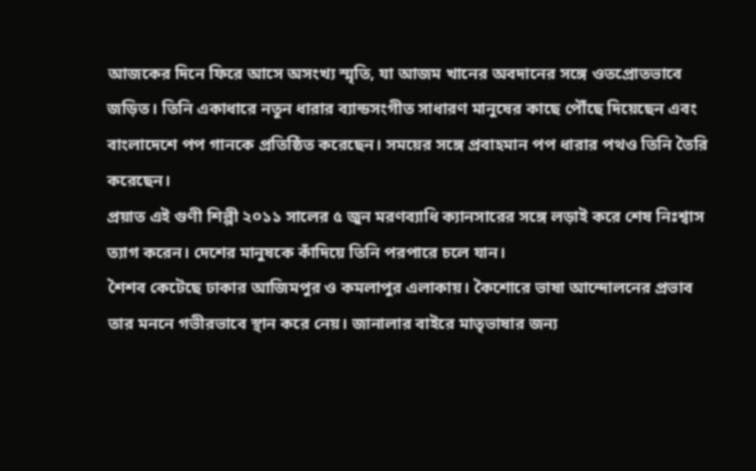আজকের দিনে ফিরে আসে অসংখ্য স্মৃতি, যা আজম খানের অবদানের সঙ্গে ওতপ্রোতভাবে জড়িত। তিনি একাধারে নতুন ধারার ব্যান্ডসংগীত সাধারণ মানুষের কাছে পৌঁছে দিয়েছেন এবং বাংলাদেশে পপ গানকে প্রতিষ্ঠিত করেছেন। সময়ের সঙ্গে প্রবাহমান পপ ধারার পথও তিনি তৈরি করেছেন।
প্রয়াত এই গুণী শিল্পী ২০১১ সালের ৫ জুন মরণব্যাধি ক্যানসারের সঙ্গে লড়াই করে শেষ নিঃশ্বাস ত্যাগ করেন। দেশের মানুষকে কাঁদিয়ে তিনি পরপারে চলে যান।
শৈশব কেটেছে ঢাকার আজিমপুর ও কমলাপুর এলাকায়। কৈশোরে ভাষা আন্দোলনের প্রভাব তার মননে গভীরভাবে স্থান করে নেয়। জানালার বাইরে মাতৃভাষার জন্য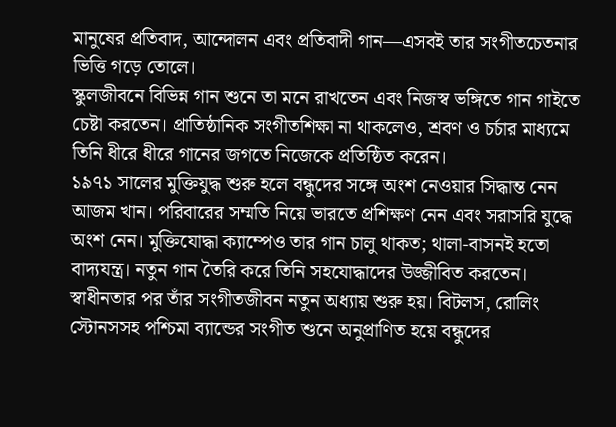মানুষের প্রতিবাদ, আন্দোলন এবং প্রতিবাদী গান—এসবই তার সংগীতচেতনার ভিত্তি গড়ে তোলে।
স্কুলজীবনে বিভিন্ন গান শুনে তা মনে রাখতেন এবং নিজস্ব ভঙ্গিতে গান গাইতে চেষ্টা করতেন। প্রাতিষ্ঠানিক সংগীতশিক্ষা না থাকলেও, শ্রবণ ও চর্চার মাধ্যমে তিনি ধীরে ধীরে গানের জগতে নিজেকে প্রতিষ্ঠিত করেন।
১৯৭১ সালের মুক্তিযুদ্ধ শুরু হলে বন্ধুদের সঙ্গে অংশ নেওয়ার সিদ্ধান্ত নেন আজম খান। পরিবারের সম্মতি নিয়ে ভারতে প্রশিক্ষণ নেন এবং সরাসরি যুদ্ধে অংশ নেন। মুক্তিযোদ্ধা ক্যাম্পেও তার গান চালু থাকত; থালা-বাসনই হতো বাদ্যযন্ত্র। নতুন গান তৈরি করে তিনি সহযোদ্ধাদের উজ্জীবিত করতেন।
স্বাধীনতার পর তাঁর সংগীতজীবন নতুন অধ্যায় শুরু হয়। বিটলস, রোলিং স্টোনসসহ পশ্চিমা ব্যান্ডের সংগীত শুনে অনুপ্রাণিত হয়ে বন্ধুদের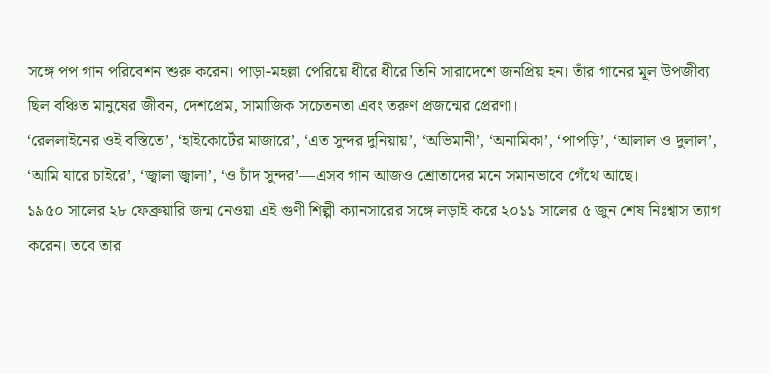সঙ্গে পপ গান পরিবেশন শুরু করেন। পাড়া-মহল্লা পেরিয়ে ধীরে ধীরে তিনি সারাদেশে জনপ্রিয় হন। তাঁর গানের মূল উপজীব্য ছিল বঞ্চিত মানুষের জীবন, দেশপ্রেম, সামাজিক সচেতনতা এবং তরুণ প্রজন্মের প্রেরণা।
‘রেললাইনের ওই বস্তিতে’, ‘হাইকোর্টের মাজারে’, ‘এত সুন্দর দুনিয়ায়’, ‘অভিমানী’, ‘অনামিকা’, ‘পাপড়ি’, ‘আলাল ও দুলাল’, ‘আমি যারে চাইরে’, ‘জ্বালা জ্বালা’, ‘ও চাঁদ সুন্দর’—এসব গান আজও শ্রোতাদের মনে সমানভাবে গেঁথে আছে।
১৯৫০ সালের ২৮ ফেব্রুয়ারি জন্ম নেওয়া এই গুণী শিল্পী ক্যানসারের সঙ্গে লড়াই করে ২০১১ সালের ৫ জুন শেষ নিঃশ্বাস ত্যাগ করেন। তবে তার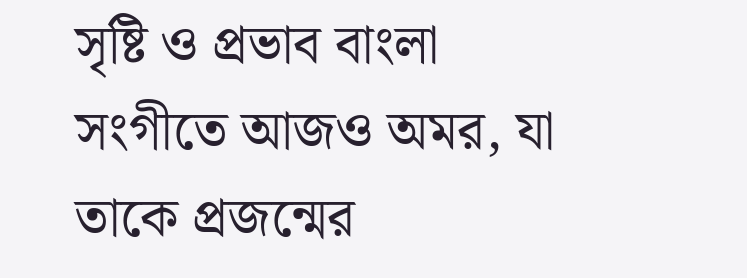সৃষ্টি ও প্রভাব বাংলা সংগীতে আজও অমর, যা তাকে প্রজন্মের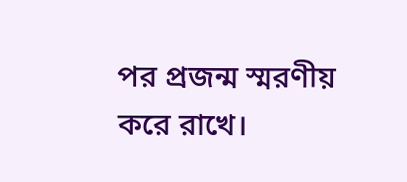পর প্রজন্ম স্মরণীয় করে রাখে।